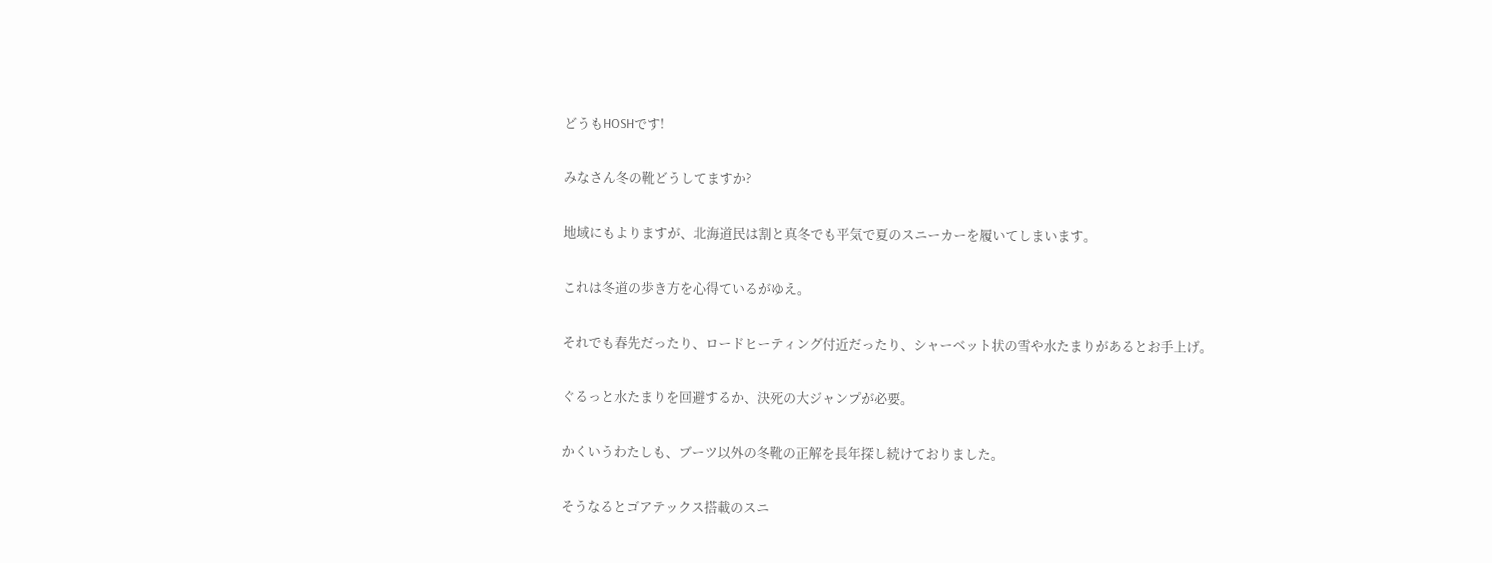どうもHOSHです!

みなさん冬の靴どうしてますか?

地域にもよりますが、北海道民は割と真冬でも平気で夏のスニーカーを履いてしまいます。

これは冬道の歩き方を心得ているがゆえ。

それでも春先だったり、ロードヒーティング付近だったり、シャーベット状の雪や水たまりがあるとお手上げ。

ぐるっと水たまりを回避するか、決死の大ジャンプが必要。

かくいうわたしも、ブーツ以外の冬靴の正解を長年探し続けておりました。

そうなるとゴアテックス搭載のスニ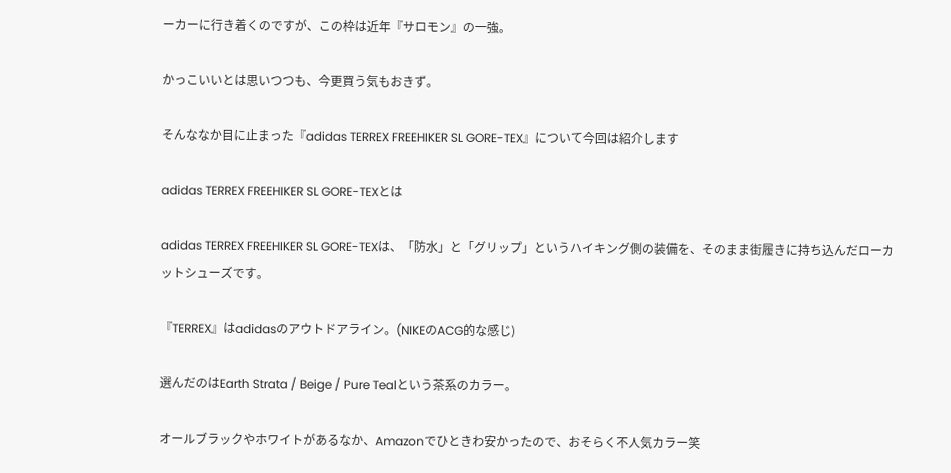ーカーに行き着くのですが、この枠は近年『サロモン』の一強。

かっこいいとは思いつつも、今更買う気もおきず。

そんななか目に止まった『adidas TERREX FREEHIKER SL GORE-TEX』について今回は紹介します

adidas TERREX FREEHIKER SL GORE-TEXとは

adidas TERREX FREEHIKER SL GORE-TEXは、「防水」と「グリップ」というハイキング側の装備を、そのまま街履きに持ち込んだローカットシューズです。

『TERREX』はadidasのアウトドアライン。(NIKEのACG的な感じ)

選んだのはEarth Strata / Beige / Pure Tealという茶系のカラー。

オールブラックやホワイトがあるなか、Amazonでひときわ安かったので、おそらく不人気カラー笑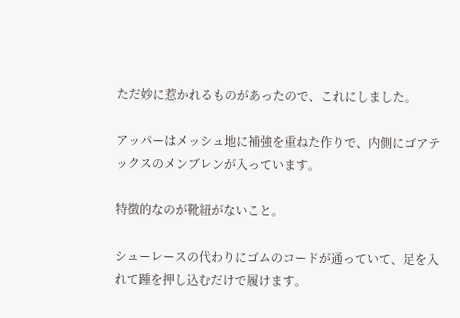ただ妙に惹かれるものがあったので、これにしました。

アッパーはメッシュ地に補強を重ねた作りで、内側にゴアテックスのメンブレンが入っています。

特徴的なのが靴紐がないこと。

シューレースの代わりにゴムのコードが通っていて、足を入れて踵を押し込むだけで履けます。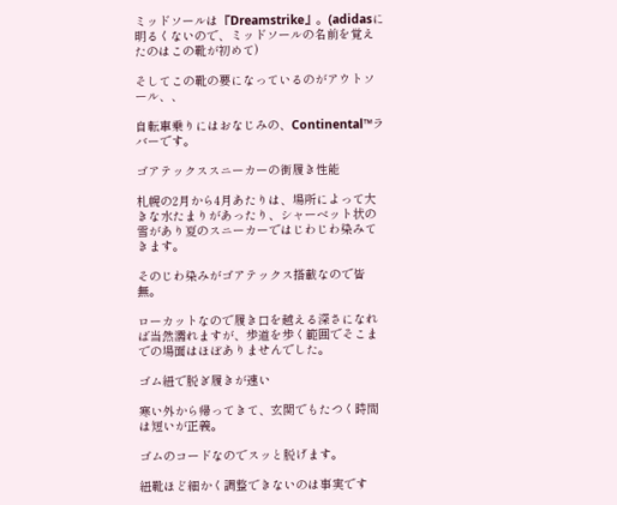ミッドソールは『Dreamstrike』。(adidasに明るくないので、ミッドソールの名前を覚えたのはこの靴が初めて)

そしてこの靴の要になっているのがアウトソール、、

自転車乗りにはおなじみの、Continental™ラバーです。

ゴアテックススニーカーの街履き性能

札幌の2月から4月あたりは、場所によって大きな水たまりがあったり、シャーベット状の雪があり夏のスニーカーではじわじわ染みてきます。

そのじわ染みがゴアテックス搭載なので皆無。

ローカットなので履き口を越える深さになれば当然濡れますが、歩道を歩く範囲でそこまでの場面はほぼありませんでした。

ゴム紐で脱ぎ履きが速い

寒い外から帰ってきて、玄関でもたつく時間は短いが正義。

ゴムのコードなのでスッと脱げます。

紐靴ほど細かく調整できないのは事実です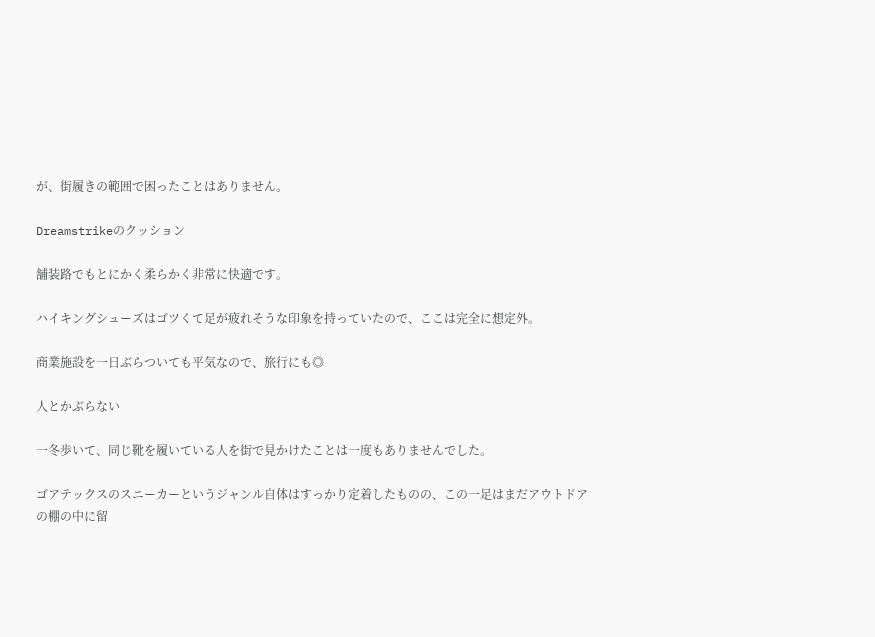が、街履きの範囲で困ったことはありません。

Dreamstrikeのクッション

舗装路でもとにかく柔らかく非常に快適です。

ハイキングシューズはゴツくて足が疲れそうな印象を持っていたので、ここは完全に想定外。

商業施設を一日ぶらついても平気なので、旅行にも◎

人とかぶらない

一冬歩いて、同じ靴を履いている人を街で見かけたことは一度もありませんでした。

ゴアテックスのスニーカーというジャンル自体はすっかり定着したものの、この一足はまだアウトドアの棚の中に留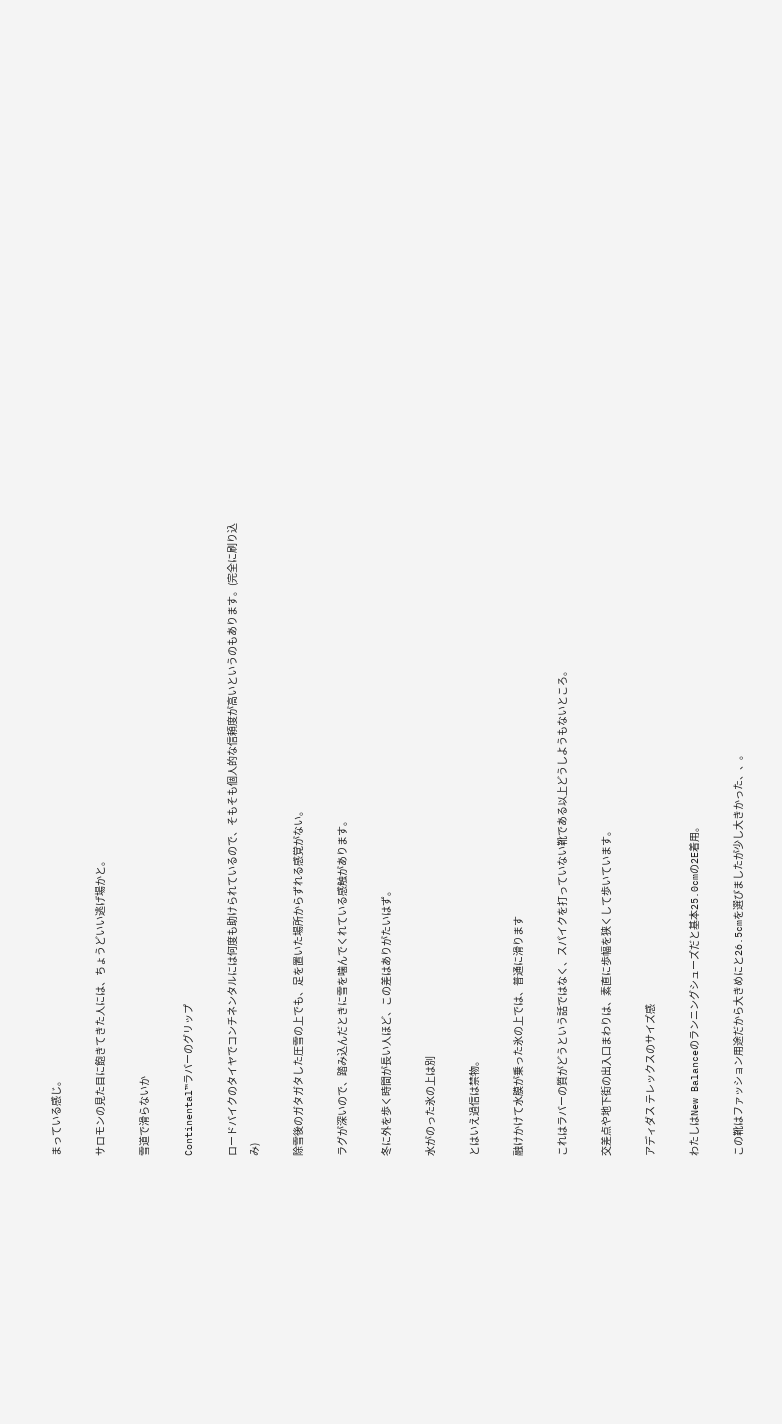まっている感じ。

サロモンの見た目に飽きてきた人には、ちょうどいい逃げ場かと。

雪道で滑らないか

Continental™ラバーのグリップ

ロードバイクのタイヤでコンチネンタルには何度も助けられているので、そもそも個人的な信頼度が高いというのもあります。(完全に刷り込み)

除雪後のガタガタした圧雪の上でも、足を置いた場所からずれる感覚がない。

ラグが深いので、踏み込んだときに雪を噛んでくれている感触があります。

冬に外を歩く時間が長い人ほど、この差はありがたいはず。

水がのった氷の上は別

とはいえ過信は禁物。

融けかけて水膜が乗った氷の上では、普通に滑ります

これはラバーの質がどうという話ではなく、スパイクを打っていない靴である以上どうしようもないところ。

交差点や地下街の出入口まわりは、素直に歩幅を狭くして歩いています。

アディダス テレックスのサイズ感

わたしはNew Balanceのランニングシューズだと基本25.0cmの2E着用。

この靴はファッション用途だから大きめにと26.5cmを選びましたが少し大きかった、、。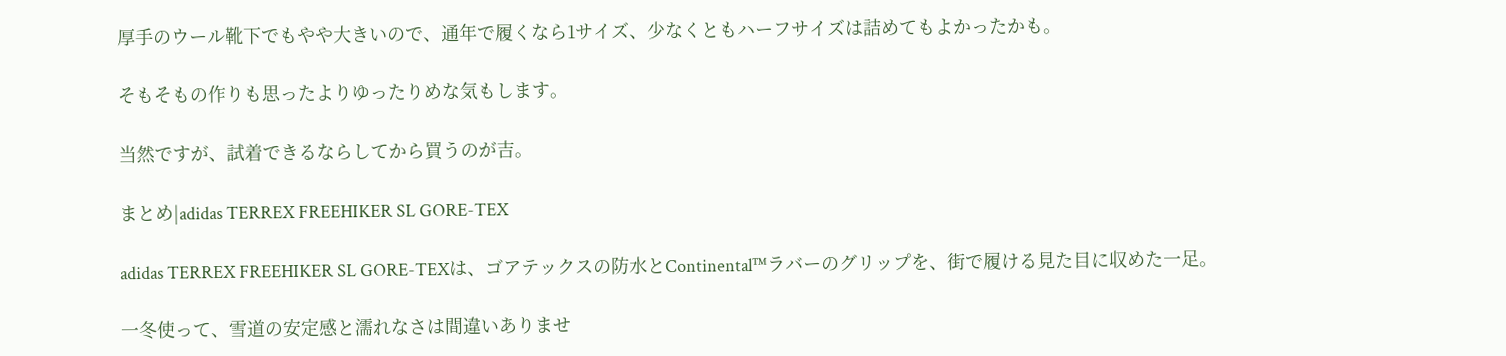厚手のウール靴下でもやや大きいので、通年で履くなら1サイズ、少なくともハーフサイズは詰めてもよかったかも。

そもそもの作りも思ったよりゆったりめな気もします。

当然ですが、試着できるならしてから買うのが吉。

まとめ|adidas TERREX FREEHIKER SL GORE-TEX

adidas TERREX FREEHIKER SL GORE-TEXは、ゴアテックスの防水とContinental™ラバーのグリップを、街で履ける見た目に収めた一足。

一冬使って、雪道の安定感と濡れなさは間違いありませ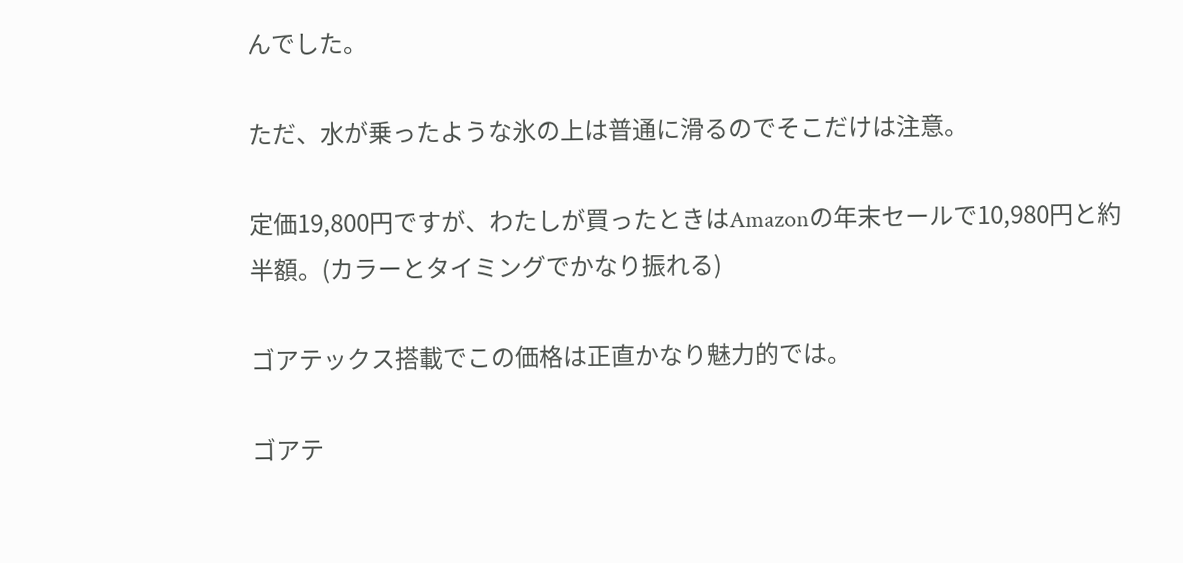んでした。

ただ、水が乗ったような氷の上は普通に滑るのでそこだけは注意。

定価19,800円ですが、わたしが買ったときはAmazonの年末セールで10,980円と約半額。(カラーとタイミングでかなり振れる)

ゴアテックス搭載でこの価格は正直かなり魅力的では。

ゴアテ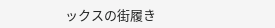ックスの街履き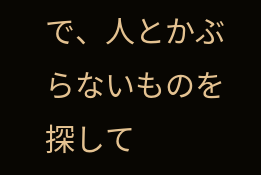で、人とかぶらないものを探して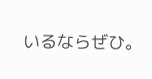いるならぜひ。